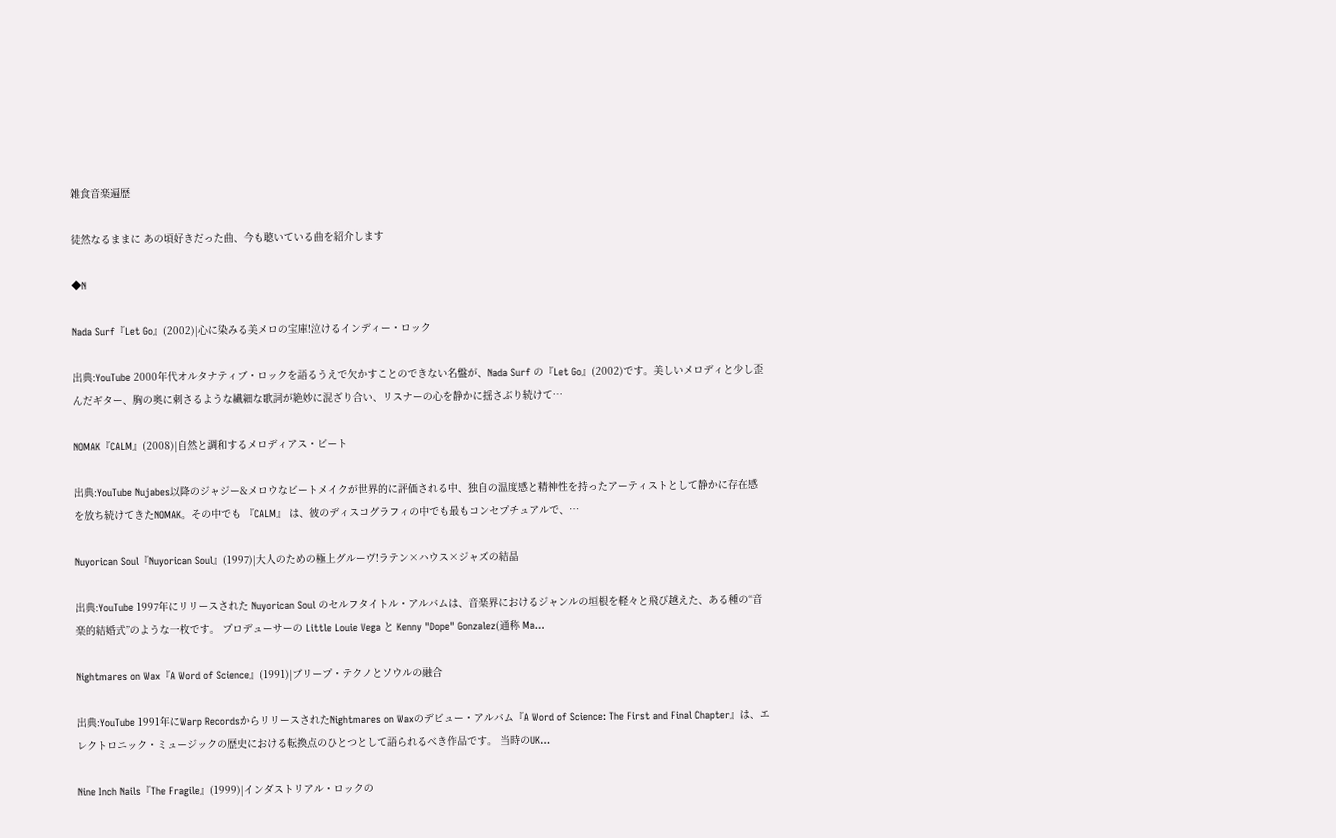雑食音楽遍歴

徒然なるままに あの頃好きだった曲、今も聴いている曲を紹介します

◆N

Nada Surf『Let Go』(2002)|心に染みる美メロの宝庫!泣けるインディー・ロック

出典:YouTube 2000年代オルタナティブ・ロックを語るうえで欠かすことのできない名盤が、Nada Surf の『Let Go』(2002)です。美しいメロディと少し歪んだギター、胸の奥に刺さるような繊細な歌詞が絶妙に混ざり合い、リスナーの心を静かに揺さぶり続けて…

NOMAK『CALM』(2008)|自然と調和するメロディアス・ビート

出典:YouTube Nujabes以降のジャジー&メロウなビートメイクが世界的に評価される中、独自の温度感と精神性を持ったアーティストとして静かに存在感を放ち続けてきたNOMAK。その中でも 『CALM』 は、彼のディスコグラフィの中でも最もコンセプチュアルで、…

Nuyorican Soul『Nuyorican Soul』(1997)|大人のための極上グルーヴ!ラテン×ハウス×ジャズの結晶

出典:YouTube 1997年にリリースされた Nuyorican Soul のセルフタイトル・アルバムは、音楽界におけるジャンルの垣根を軽々と飛び越えた、ある種の“音楽的結婚式”のような一枚です。 プロデューサーの Little Louie Vega と Kenny "Dope" Gonzalez(通称 Ma…

Nightmares on Wax『A Word of Science』(1991)|ブリープ・テクノとソウルの融合

出典:YouTube 1991年にWarp RecordsからリリースされたNightmares on Waxのデビュー・アルバム『A Word of Science: The First and Final Chapter』は、エレクトロニック・ミュージックの歴史における転換点のひとつとして語られるべき作品です。 当時のUK…

Nine Inch Nails『The Fragile』(1999)|インダストリアル・ロックの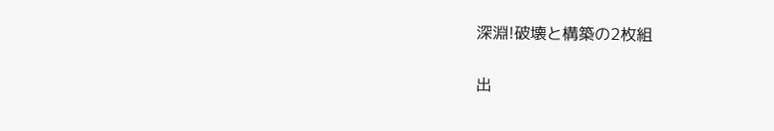深淵!破壊と構築の2枚組

出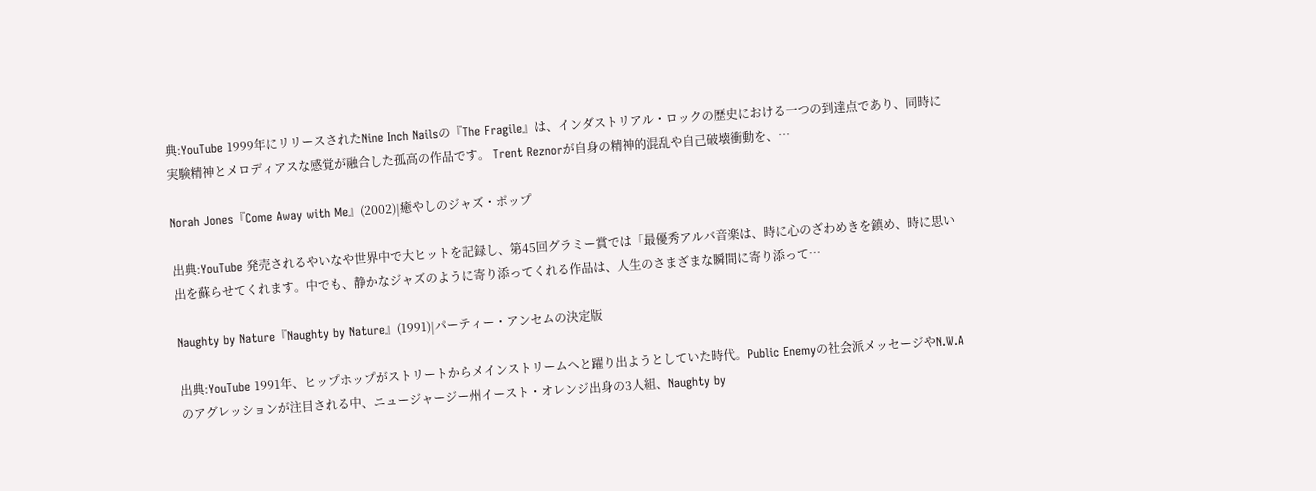典:YouTube 1999年にリリースされたNine Inch Nailsの『The Fragile』は、インダストリアル・ロックの歴史における一つの到達点であり、同時に実験精神とメロディアスな感覚が融合した孤高の作品です。 Trent Reznorが自身の精神的混乱や自己破壊衝動を、…

Norah Jones『Come Away with Me』(2002)|癒やしのジャズ・ポップ

出典:YouTube 発売されるやいなや世界中で大ヒットを記録し、第45回グラミー賞では「最優秀アルバ音楽は、時に心のざわめきを鎮め、時に思い出を蘇らせてくれます。中でも、静かなジャズのように寄り添ってくれる作品は、人生のさまざまな瞬間に寄り添って…

Naughty by Nature『Naughty by Nature』(1991)|パーティー・アンセムの決定版

出典:YouTube 1991年、ヒップホップがストリートからメインストリームへと躍り出ようとしていた時代。Public Enemyの社会派メッセージやN.W.Aのアグレッションが注目される中、ニュージャージー州イースト・オレンジ出身の3人組、Naughty by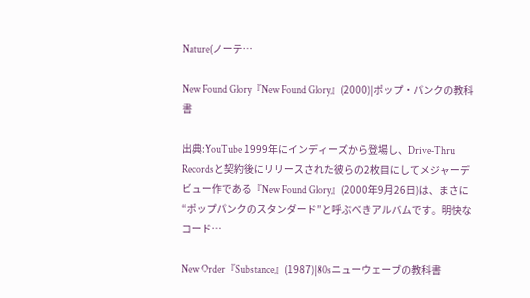Nature(ノーテ…

New Found Glory『New Found Glory』(2000)|ポップ・パンクの教科書

出典:YouTube 1999年にインディーズから登場し、Drive‑Thru Recordsと契約後にリリースされた彼らの2枚目にしてメジャーデビュー作である『New Found Glory』(2000年9月26日)は、まさに“ポップパンクのスタンダード”と呼ぶべきアルバムです。明快なコード…

New Order『Substance』(1987)|80sニューウェーブの教科書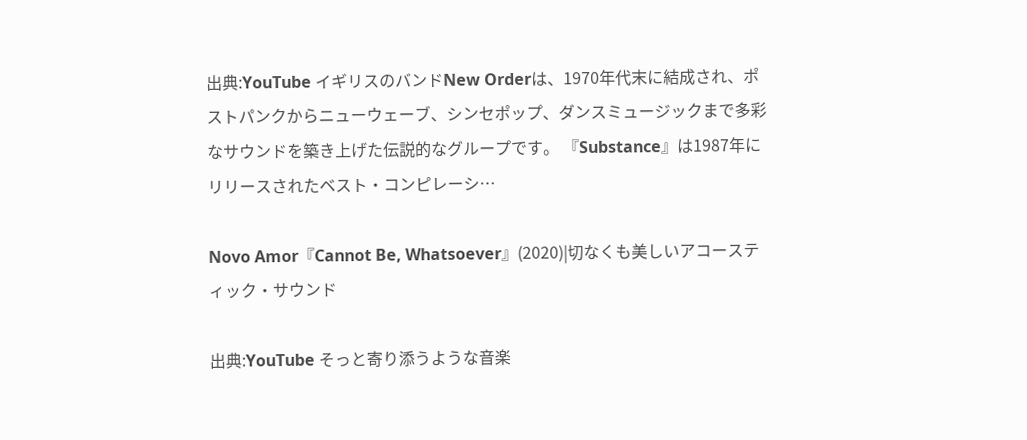出典:YouTube イギリスのバンドNew Orderは、1970年代末に結成され、ポストパンクからニューウェーブ、シンセポップ、ダンスミュージックまで多彩なサウンドを築き上げた伝説的なグループです。 『Substance』は1987年にリリースされたベスト・コンピレーシ…

Novo Amor『Cannot Be, Whatsoever』(2020)|切なくも美しいアコースティック・サウンド

出典:YouTube そっと寄り添うような音楽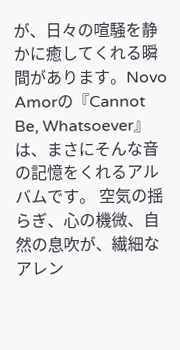が、日々の喧騒を静かに癒してくれる瞬間があります。Novo Amorの『Cannot Be, Whatsoever』は、まさにそんな音の記憶をくれるアルバムです。 空気の揺らぎ、心の機微、自然の息吹が、繊細なアレン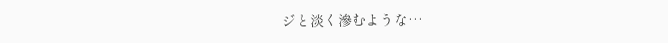ジと淡く滲むような…